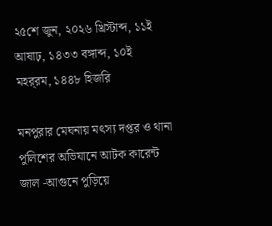২৫শে জুন, ২০২৬ খ্রিস্টাব্দ, ১১ই আষাঢ়, ১৪৩৩ বঙ্গাব্দ, ১০ই মহর্‌রম, ১৪৪৮ হিজরি

মনপুরার মেঘনায় মৎস্য দপ্তর ও থানা পুলিশের অভিযানে আটক কারেন্ট জাল -আগুনে পুড়িয়ে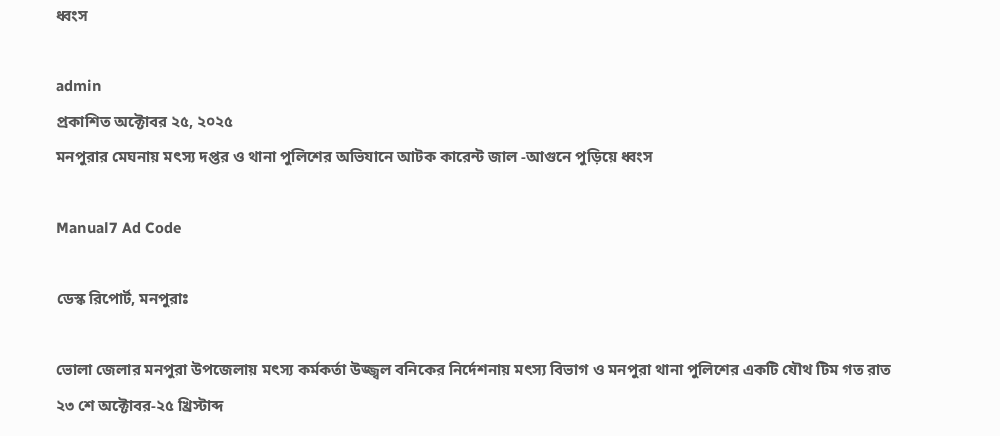ধ্বংস

admin
প্রকাশিত অক্টোবর ২৫, ২০২৫
মনপুরার মেঘনায় মৎস্য দপ্তর ও থানা পুলিশের অভিযানে আটক কারেন্ট জাল -আগুনে পুড়িয়ে ধ্বংস

Manual7 Ad Code

ডেস্ক রিপোর্ট, মনপুরাঃ

ভোলা জেলার মনপুরা উপজেলায় মৎস্য কর্মকর্তা উজ্জ্বল বনিকের নির্দেশনায় মৎস্য বিভাগ ও মনপুরা থানা পুলিশের একটি যৌথ টিম গত রাত ২৩ শে অক্টোবর-২৫ খ্রিস্টাব্দ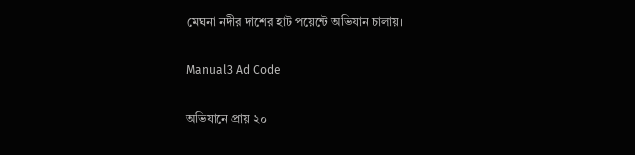মেঘনা নদীর দাশের হাট পয়েন্টে অভিযান চালায়।

Manual3 Ad Code

অভিযানে প্রায় ২০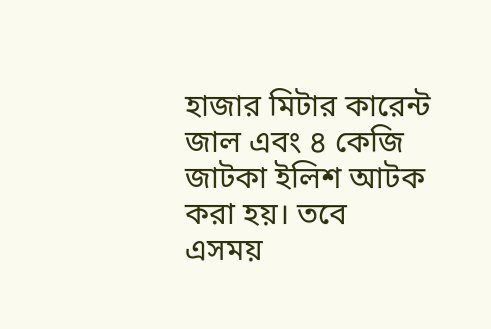হাজার মিটার কারেন্ট জাল এবং ৪ কেজি জাটকা ইলিশ আটক করা হয়। তবে এসময়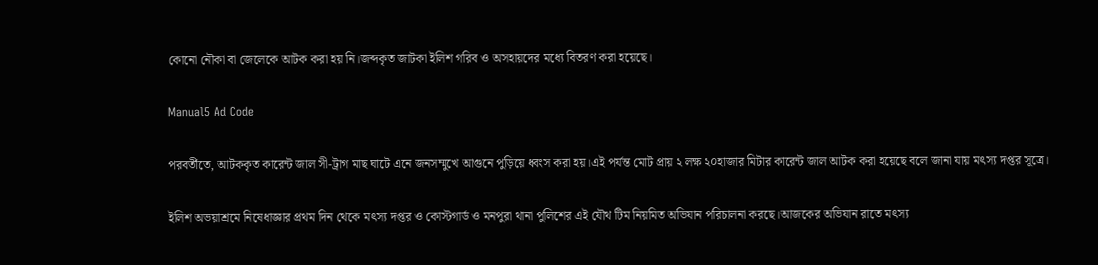কোনো নৌকা বা জেলেকে আটক করা হয় নি।জব্দকৃত জাটকা ইলিশ গরিব ও অসহায়দের মধ্যে বিতরণ করা হয়েছে।

Manual5 Ad Code

পরবর্তীতে, আটককৃত কারেন্ট জাল সী-ট্রাগ মাছ ঘাটে এনে জনসম্মুখে আগুনে পুড়িয়ে ধ্বংস করা হয়।এই পর্যন্ত মোট প্রায় ২ লক্ষ ২০হাজার মিটার কারেন্ট জাল আটক করা হয়েছে বলে জানা যায় মৎস্য দপ্তর সূত্রে।

ইলিশ অভয়াশ্রমে নিষেধাজ্ঞার প্রথম দিন থেকে মৎস্য দপ্তর ও কোস্টগার্ড ও মনপুরা থানা পুলিশের এই যৌথ টিম নিয়মিত অভিযান পরিচালনা করছে।আজকের অভিযান রাতে মৎস্য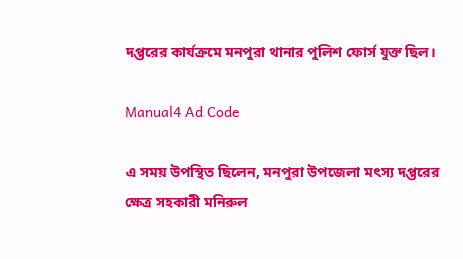দপ্তরের কার্যক্রমে মনপুরা থানার পুলিশ ফোর্স যুক্ত ছিল।

Manual4 Ad Code

এ সময় উপস্থিত ছিলেন, মনপুরা উপজেলা মৎস্য দপ্তরের ক্ষেত্র সহকারী মনিরুল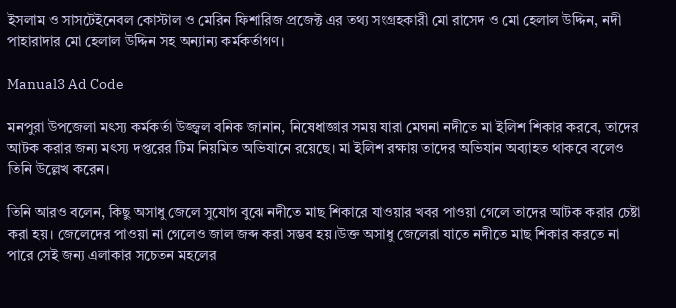ইসলাম ও সাসটেইনেবল কোস্টাল ও মেরিন ফিশারিজ প্রজেক্ট এর তথ্য সংগ্রহকারী মো রাসেদ ও মো হেলাল উদ্দিন, নদী পাহারাদার মো হেলাল উদ্দিন সহ অন্যান্য কর্মকর্তাগণ।

Manual3 Ad Code

মনপুরা উপজেলা মৎস্য কর্মকর্তা উজ্জ্বল বনিক জানান, নিষেধাজ্ঞার সময় যারা মেঘনা নদীতে মা ইলিশ শিকার করবে, তাদের আটক করার জন্য মৎস্য দপ্তরের টিম নিয়মিত অভিযানে রয়েছে। মা ইলিশ রক্ষায় তাদের অভিযান অব্যাহত থাকবে বলেও তিনি উল্লেখ করেন।

তিনি আরও বলেন, কিছু অসাধু জেলে সুযোগ বুঝে নদীতে মাছ শিকারে যাওয়ার খবর পাওয়া গেলে তাদের আটক করার চেষ্টা করা হয়। জেলেদের পাওয়া না গেলেও জাল জব্দ করা সম্ভব হয়।উক্ত অসাধু জেলেরা যাতে নদীতে মাছ শিকার করতে না পারে সেই জন্য এলাকার সচেতন মহলের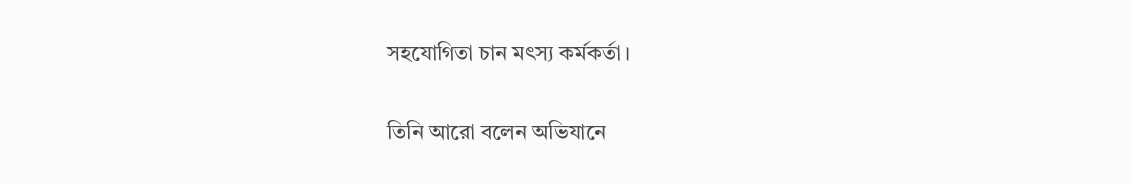সহযোগিতা চান মৎস্য কর্মকর্তা।

তিনি আরো বলেন অভিযানে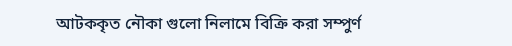আটককৃত নৌকা গুলো নিলামে বিক্রি করা সম্পুর্ণ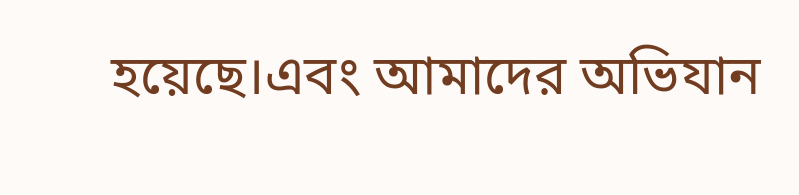হয়েছে।এবং আমাদের অভিযান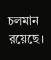চলমান রয়েছে।